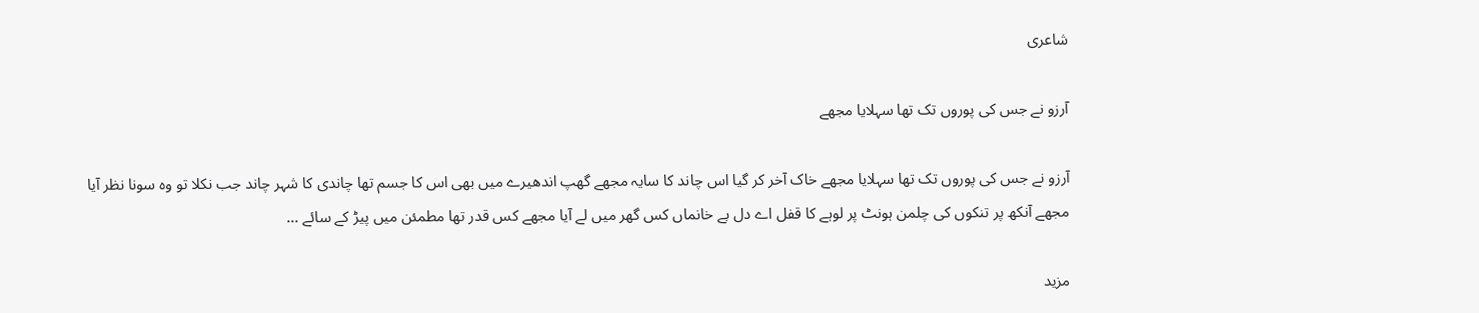شاعری

آرزو نے جس کی پوروں تک تھا سہلایا مجھے

آرزو نے جس کی پوروں تک تھا سہلایا مجھے خاک آخر کر گیا اس چاند کا سایہ مجھے گھپ اندھیرے میں بھی اس کا جسم تھا چاندی کا شہر چاند جب نکلا تو وہ سونا نظر آیا مجھے آنکھ پر تنکوں کی چلمن ہونٹ پر لوہے کا قفل اے دل بے خانماں کس گھر میں لے آیا مجھے کس قدر تھا مطمئن میں پیڑ کے سائے ...

مزید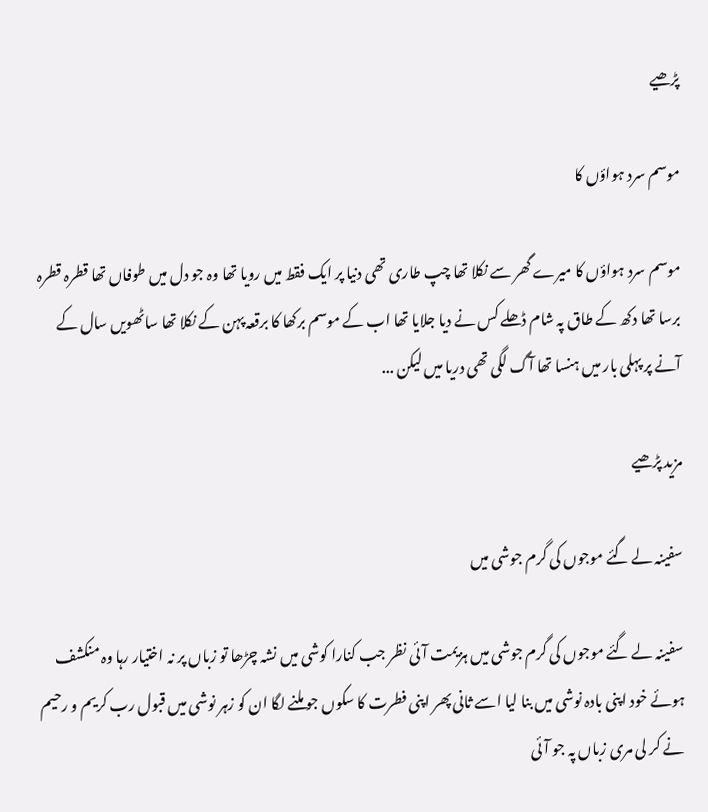پڑھیے

موسم سرد ہواؤں کا

موسم سرد ہواؤں کا میرے گھر سے نکلا تھا چپ طاری تھی دنیا پر ایک فقط میں رویا تھا وہ جو دل میں طوفاں تھا قطرہ قطرہ برسا تھا دکھ کے طاق پہ شام ڈھلے کس نے دیا جلایا تھا اب کے موسم برکھا کا برقعہ پہن کے نکلا تھا ساٹھویں سال کے آنے پر پہلی بار میں ہنسا تھا آگ لگی تھی دریا میں لیکن ...

مزید پڑھیے

سفینہ لے گئے موجوں کی گرم جوشی میں

سفینہ لے گئے موجوں کی گرم جوشی میں ہزیمت آئی نظر جب کنارا کوشی میں نشہ چڑھا تو زباں پر نہ اختیار رہا وہ منکشف ہوئے خود اپنی بادہ نوشی میں بنا لیا اسے ثانی پھر اپنی فطرت کا سکوں جو ملنے لگا ان کو زہر نوشی میں قبول رب کریم و رحیم نے کر لی مری زباں پہ جو آئی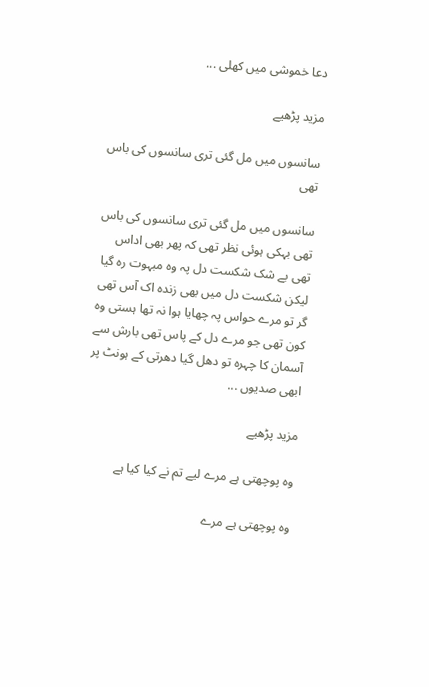دعا خموشی میں کھلی ...

مزید پڑھیے

سانسوں میں مل گئی تری سانسوں کی باس تھی

سانسوں میں مل گئی تری سانسوں کی باس تھی بہکی ہوئی نظر تھی کہ پھر بھی اداس تھی بے شک شکست دل پہ وہ مبہوت رہ گیا لیکن شکست دل میں بھی زندہ اک آس تھی گر تو مرے حواس پہ چھایا ہوا نہ تھا ہستی وہ کون تھی جو مرے دل کے پاس تھی بارش سے آسمان کا چہرہ تو دھل گیا دھرتی کے ہونٹ پر ابھی صدیوں ...

مزید پڑھیے

وہ پوچھتی ہے مرے لیے تم نے کیا کیا ہے

وہ پوچھتی ہے مرے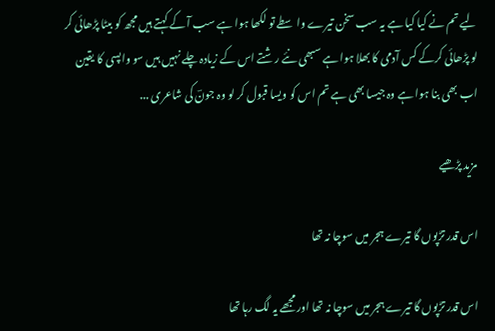لیے تم نے کیا کیا ہے یہ سب سخن تیرے واسطے تو لکھا ہوا ہے سب آ کے کہتے ہیں مجھ کو بیٹا پڑھائی کر لو پڑھائی کرکے کس آدمی کا بھلا ہوا ہے سبھی نئے رشتے اس کے زیادہ چلے نہیں ہیں سو واپسی کا یقین اب بھی بنا ہوا ہے وہ جیسا بھی ہے تم اس کو ویسا قبول کر لو وہ جونؔ کی شاعری ...

مزید پڑھیے

اس قدر تڑپوں گا تیرے ہجر میں سوچا نہ تھا

اس قدر تڑپوں گا تیرے ہجر میں سوچا نہ تھا اور مجھے یہ لگ رہا تھا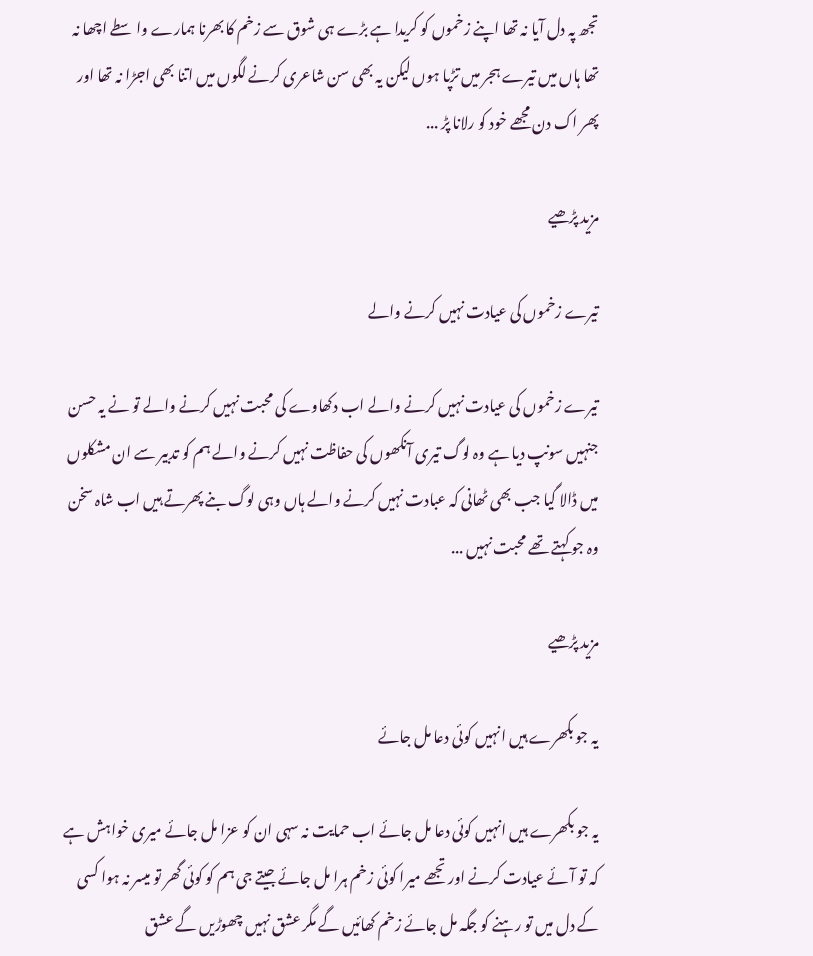تجھ پہ دل آیا نہ تھا اپنے زخموں کو کریدا ہے بڑے ہی شوق سے زخم کا بھرنا ہمارے واسطے اچھا نہ تھا ہاں میں تیرے ہجر میں تڑپا ہوں لیکن یہ بھی سن شاعری کرنے لگوں میں اتنا بھی اجڑا نہ تھا اور پھر اک دن مجھے خود کو رلانا پڑ ...

مزید پڑھیے

تیرے زخموں کی عیادت نہیں کرنے والے

تیرے زخموں کی عیادت نہیں کرنے والے اب دکھاوے کی محبت نہیں کرنے والے تو نے یہ حسن جنہیں سونپ دیا ہے وہ لوگ تیری آنکھوں کی حفاظت نہیں کرنے والے ہم کو تدبیر سے ان مشکلوں میں ڈالا گیا جب بھی ٹھانی کہ عبادت نہیں کرنے والے ہاں وہی لوگ بنے پھرتے ہیں اب شاہ سخن وہ جو کہتے تھے محبت نہیں ...

مزید پڑھیے

یہ جو بکھرے ہیں انہیں کوئی دعا مل جائے

یہ جو بکھرے ہیں انہیں کوئی دعا مل جائے اب حمایت نہ سہی ان کو عزا مل جائے میری خواہش ہے کہ تو آئے عیادت کرنے اور تجھے میرا کوئی زخم ہرا مل جائے جیتے جی ہم کو کوئی گھر تو میسر نہ ہوا کسی کے دل میں تو رہنے کو جگہ مل جائے زخم کھائیں گے مگر عشق نہیں چھوڑیں گے عشق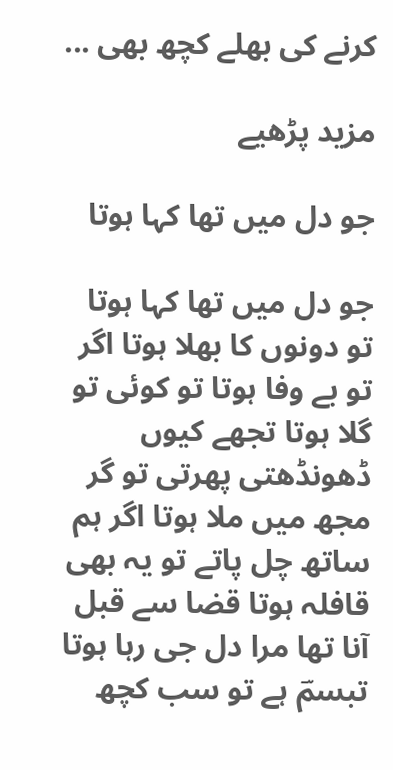کرنے کی بھلے کچھ بھی ...

مزید پڑھیے

جو دل میں تھا کہا ہوتا

جو دل میں تھا کہا ہوتا تو دونوں کا بھلا ہوتا اگر تو بے وفا ہوتا تو کوئی تو گلا ہوتا تجھے کیوں ڈھونڈھتی پھرتی تو گر مجھ میں ملا ہوتا اگر ہم ساتھ چل پاتے تو یہ بھی قافلہ ہوتا قضا سے قبل آنا تھا مرا دل جی رہا ہوتا تبسمؔ ہے تو سب کچھ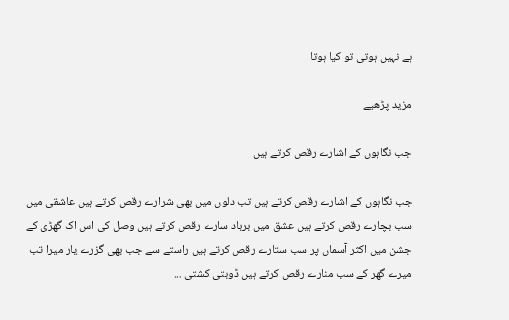ہے نہیں ہوتی تو کیا ہوتا

مزید پڑھیے

جب نگاہوں کے اشارے رقص کرتے ہیں

جب نگاہوں کے اشارے رقص کرتے ہیں تب دلوں میں بھی شرارے رقص کرتے ہیں عاشقی میں سب بچارے رقص کرتے ہیں عشق میں برباد سارے رقص کرتے ہیں وصل کی اس اک گھڑی کے جشن میں اکثر آسماں پر سب ستارے رقص کرتے ہیں راستے سے جب بھی گزرے یار میرا تب میرے گھر کے سب منارے رقص کرتے ہیں ڈوبتی کشتی ...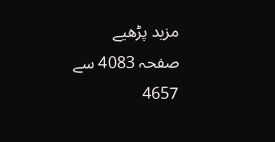مزید پڑھیے
صفحہ 4083 سے 4657